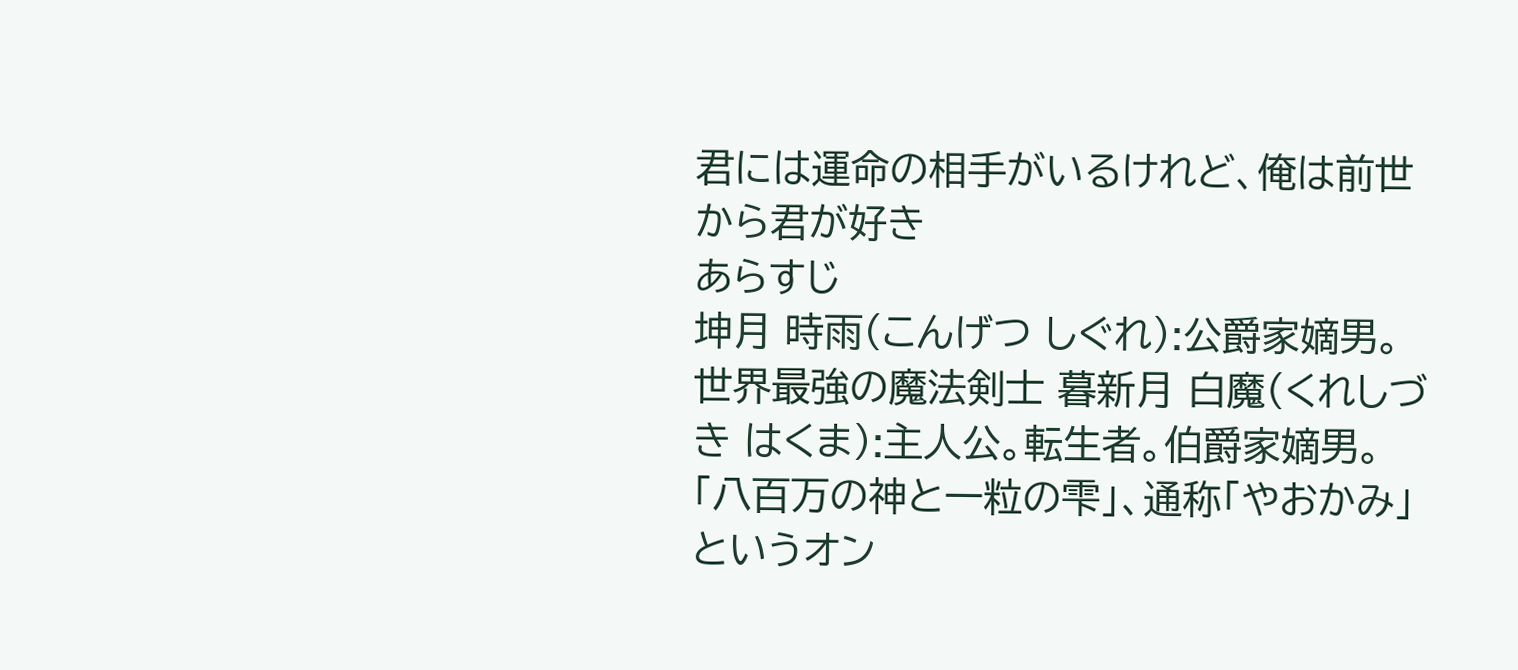君には運命の相手がいるけれど、俺は前世から君が好き
あらすじ
坤月 時雨(こんげつ しぐれ):公爵家嫡男。世界最強の魔法剣士 暮新月 白魔(くれしづき はくま):主人公。転生者。伯爵家嫡男。
「八百万の神と一粒の雫」、通称「やおかみ」というオン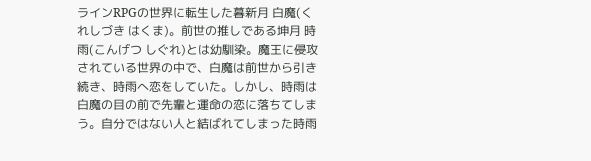ラインRPGの世界に転生した暮新月 白魔(くれしづき はくま)。前世の推しである坤月 時雨(こんげつ しぐれ)とは幼馴染。魔王に侵攻されている世界の中で、白魔は前世から引き続き、時雨へ恋をしていた。しかし、時雨は白魔の目の前で先輩と運命の恋に落ちてしまう。自分ではない人と結ばれてしまった時雨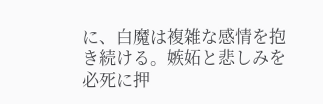に、白魔は複雑な感情を抱き続ける。嫉妬と悲しみを必死に押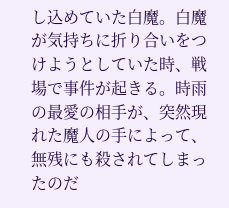し込めていた白魔。白魔が気持ちに折り合いをつけようとしていた時、戦場で事件が起きる。時雨の最愛の相手が、突然現れた魔人の手によって、無残にも殺されてしまったのだ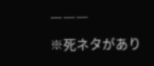―――
※死ネタがあり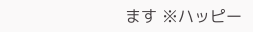ます ※ハッピー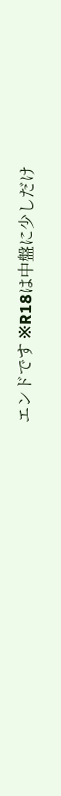エンドです ※R18は中盤に少しだけ